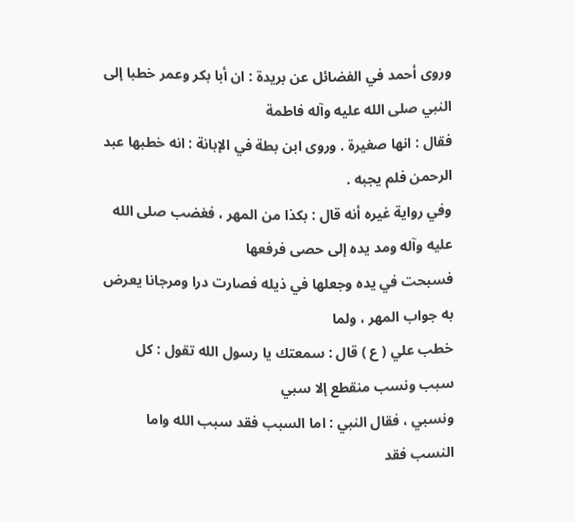وروى أحمد في الفضائل عن بريدة : ان أبا بكر وعمر خطبا إلى النبي صلى الله عليه وآله فاطمة
فقال : انها صغيرة . وروى ابن بطة في الإبانة : انه خطبها عبد الرحمن فلم يجبه .
وفي رواية غيره أنه قال : بكذا من المهر ، فغضب صلى الله عليه وآله ومد يده إلى حصى فرفعها
فسبحت في يده وجعلها في ذيله فصارت درا ومرجانا يعرض به جواب المهر ، ولما
خطب علي ( ع ) قال : سمعتك يا رسول الله تقول : كل سبب ونسب منقطع إلا سبي
ونسبي ، فقال النبي : اما السبب فقد سبب الله واما النسب فقد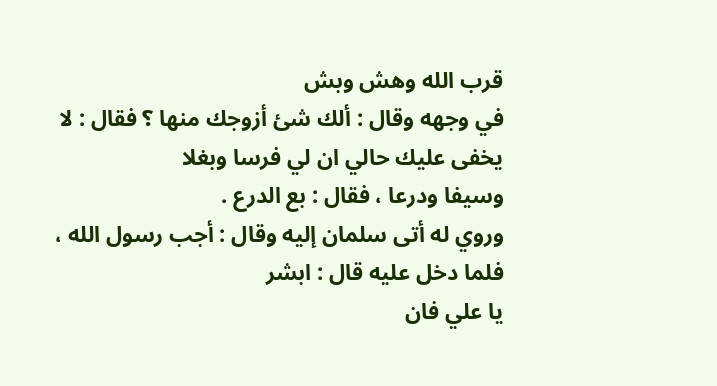قرب الله وهش وبش
في وجهه وقال : ألك شئ أزوجك منها ؟ فقال : لا يخفى عليك حالي ان لي فرسا وبغلا
وسيفا ودرعا ، فقال : بع الدرع .
وروي له أتى سلمان إليه وقال : أجب رسول الله ، فلما دخل عليه قال : ابشر
يا علي فان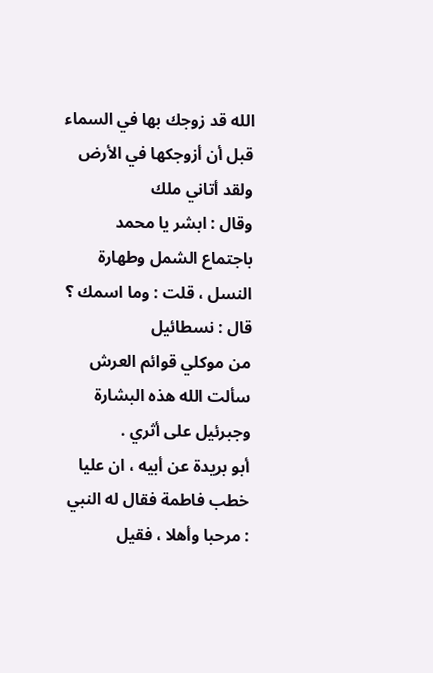الله قد زوجك بها في السماء قبل أن أزوجكها في الأرض ولقد أتاني ملك
وقال : ابشر يا محمد باجتماع الشمل وطهارة النسل ، قلت : وما اسمك ؟ قال : نسطائيل
من موكلي قوائم العرش سألت الله هذه البشارة وجبرئيل على أثري .
أبو بريدة عن أبيه ، ان عليا خطب فاطمة فقال له النبي : مرحبا وأهلا ، فقيل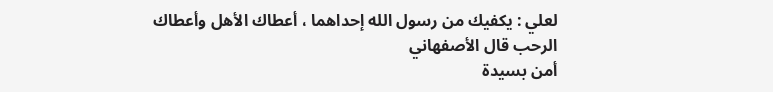لعلي : يكفيك من رسول الله إحداهما ، أعطاك الأهل وأعطاك الرحب قال الأصفهاني
أمن بسيدة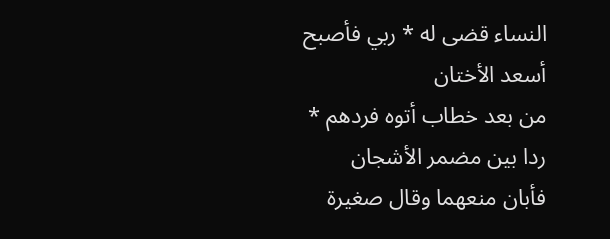النساء قضى له * ربي فأصبح أسعد الأختان
من بعد خطاب أتوه فردهم * ردا بين مضمر الأشجان
فأبان منعهما وقال صغيرة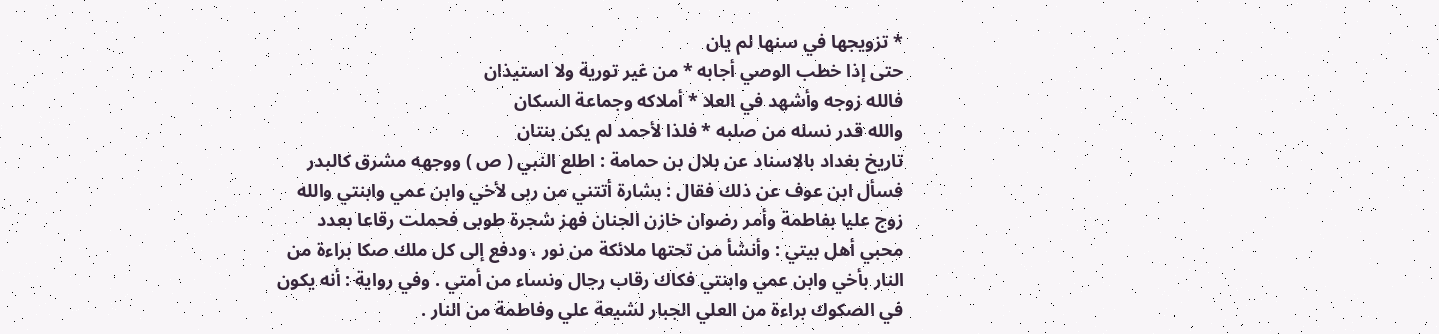* تزويجها في سنها لم يان
حتى إذا خطب الوصي أجابه * من غير تورية ولا استيذان
فالله زوجه وأشهد في العلا * أملاكه وجماعة السكان
والله قدر نسله من صلبه * فلذا لأحمد لم يكن بنتان
تاريخ بغداد بالاسناد عن بلال بن حمامة : اطلع النبي ( ص ) ووجهه مشرق كالبدر
فسأل ابن عوف عن ذلك فقال : بشارة أتتني من ربى لأخي وابن عمي وابنتي والله
زوج عليا بفاطمة وأمر رضوان خازن الجنان فهز شجرة طوبى فحملت رقاعا بعدد
محبي أهل بيتي : وأنشأ من تحتها ملائكة من نور ، ودفع إلى كل ملك صكا براءة من
النار بأخي وابن عمي وابنتي فكاك رقاب رجال ونساء من أمتي . وفي رواية : أنه يكون
في الصكوك براءة من العلي الجبار لشيعة علي وفاطمة من النار .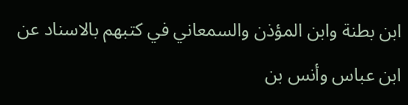ابن بطنة وابن المؤذن والسمعاني في كتبهم بالاسناد عن ابن عباس وأنس بن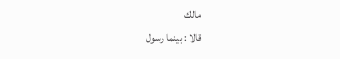مالك
قالا : بينما رسول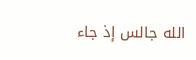الله جالس إذ جاء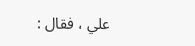علي ، فقال :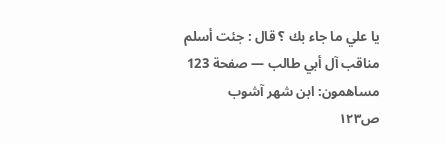يا علي ما جاء بك ؟ قال : جئت أسلم
مناقب آل أبي طالب — صفحة 123
مساهمون: ابن شهر آشوب
ص١٢٣